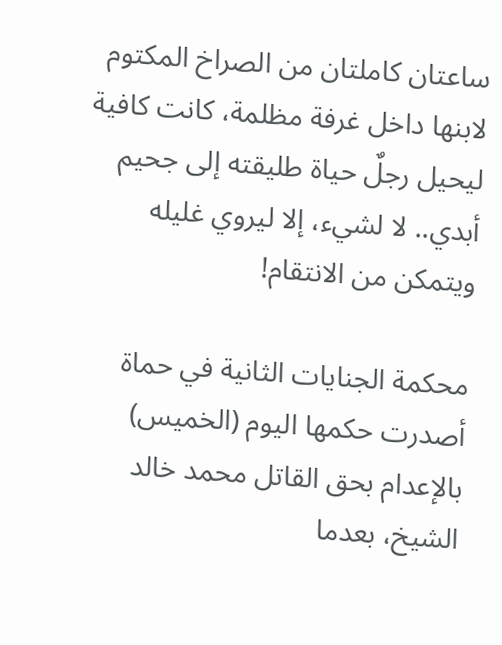ساعتان كاملتان من الصراخ المكتوم لابنها داخل غرفة مظلمة، كانت كافية ليحيل رجلٌ حياة طليقته إلى جحيم أبدي.. لا لشيء، إلا ليروي غليله ويتمكن من الانتقام!

محكمة الجنايات الثانية في حماة أصدرت حكمها اليوم (الخميس) بالإعدام بحق القاتل محمد خالد الشيخ، بعدما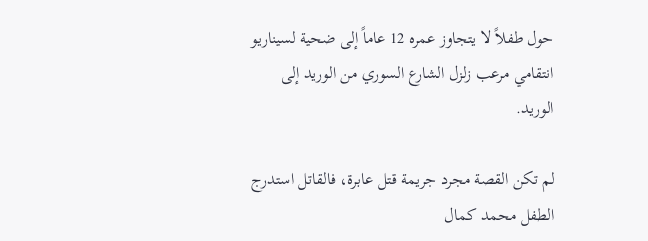حول طفلاً لا يتجاوز عمره 12 عاماً إلى ضحية لسيناريو انتقامي مرعب زلزل الشارع السوري من الوريد إلى الوريد.

لم تكن القصة مجرد جريمة قتل عابرة، فالقاتل استدرج الطفل محمد كمال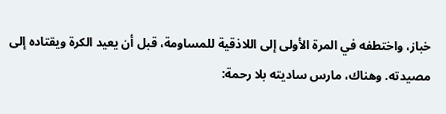خباز، واختطفه في المرة الأولى إلى اللاذقية للمساومة، قبل أن يعيد الكرة ويقتاده إلى مصيدته. وهناك، مارس ساديته بلا رحمة: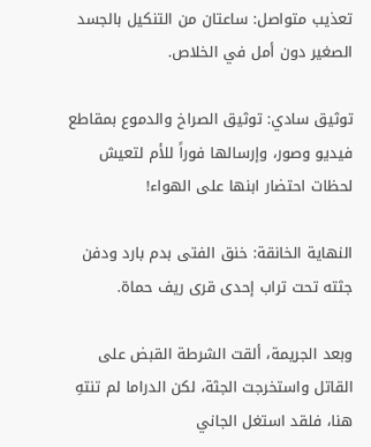تعذيب متواصل: ساعتان من التنكيل بالجسد الصغير دون أمل في الخلاص.

توثيق سادي: توثيق الصراخ والدموع بمقاطع فيديو وصور، وإرسالها فوراً للأم لتعيش لحظات احتضار ابنها على الهواء!

النهاية الخانقة: خنق الفتى بدم بارد ودفن جثته تحت تراب إحدى قرى ريف حماة.

وبعد الجريمة، ألقت الشرطة القبض على القاتل واستخرجت الجثة، لكن الدراما لم تنتهِ هنا، فلقد استغل الجاني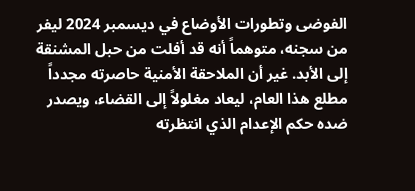الفوضى وتطورات الأوضاع في ديسمبر 2024 ليفر من سجنه، متوهماً أنه قد أفلت من حبل المشنقة إلى الأبد. غير أن الملاحقة الأمنية حاصرته مجدداً مطلع هذا العام، ليعاد مغلولاً إلى القضاء، ويصدر ضده حكم الإعدام الذي انتظرته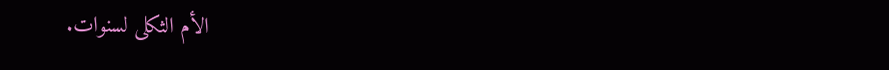الأم الثكلى لسنوات.